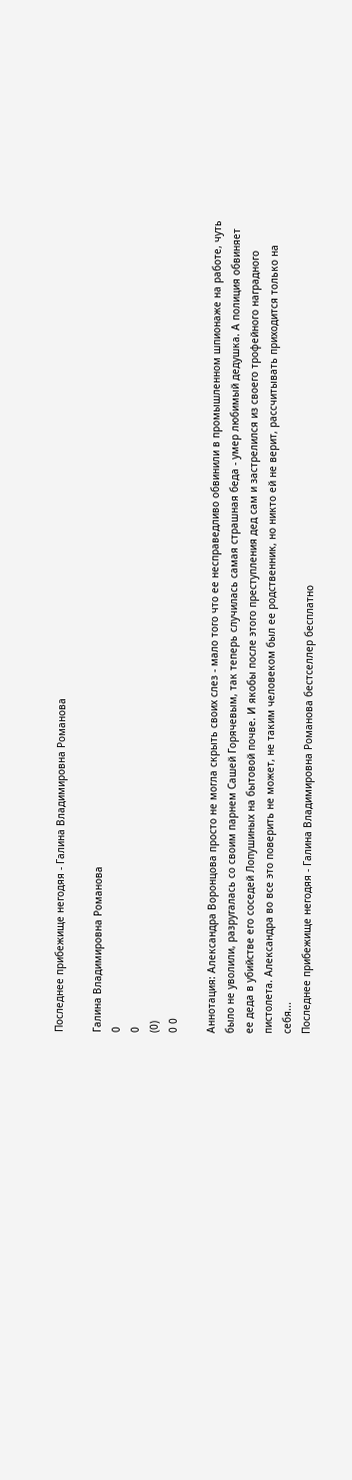Последнее прибежище негодяя - Галина Владимировна Романова

Галина Владимировна Романова
0
0
(0)
0 0

Аннотация: Александра Воронцова просто не могла скрыть своих слез - мало того что ее несправедливо обвинили в промышленном шпионаже на работе, чуть было не уволили, разругалась со своим парнем Сашей Горячевым, так теперь случилась самая страшная беда - умер любимый дедушка. А полиция обвиняет ее деда в убийстве его соседей Лопушиных на бытовой почве. И якобы после этого преступления дед сам и застрелился из своего трофейного наградного пистолета. Александра во все это поверить не может, не таким человеком был ее родственник, но никто ей не верит, рассчитывать приходится только на себя...
Последнее прибежище негодяя - Галина Владимировна Романова бестселлер бесплатно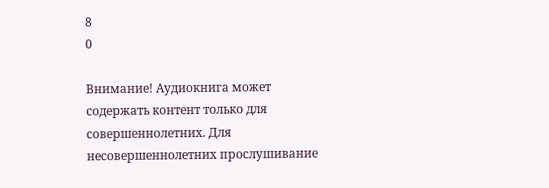8
0

Внимание! Аудиокнига может содержать контент только для совершеннолетних. Для несовершеннолетних прослушивание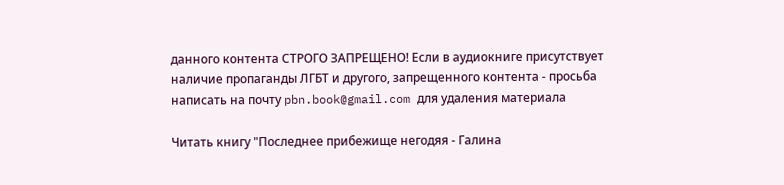данного контента СТРОГО ЗАПРЕЩЕНО! Если в аудиокниге присутствует наличие пропаганды ЛГБТ и другого, запрещенного контента - просьба написать на почту pbn.book@gmail.com для удаления материала

Читать книгу "Последнее прибежище негодяя - Галина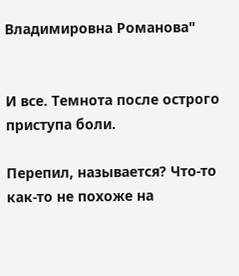Владимировна Романова"


И все. Темнота после острого приступа боли.

Перепил, называется? Что-то как-то не похоже на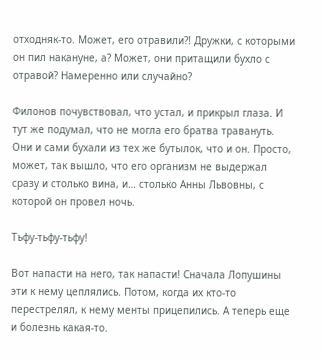отходняк-то. Может, его отравили?! Дружки, с которыми он пил накануне, а? Может, они притащили бухло с отравой? Намеренно или случайно?

Филонов почувствовал, что устал, и прикрыл глаза. И тут же подумал, что не могла его братва травануть. Они и сами бухали из тех же бутылок, что и он. Просто, может, так вышло, что его организм не выдержал сразу и столько вина, и… столько Анны Львовны, с которой он провел ночь.

Тьфу-тьфу-тьфу!

Вот напасти на него, так напасти! Сначала Лопушины эти к нему цеплялись. Потом, когда их кто-то перестрелял, к нему менты прицепились. А теперь еще и болезнь какая-то.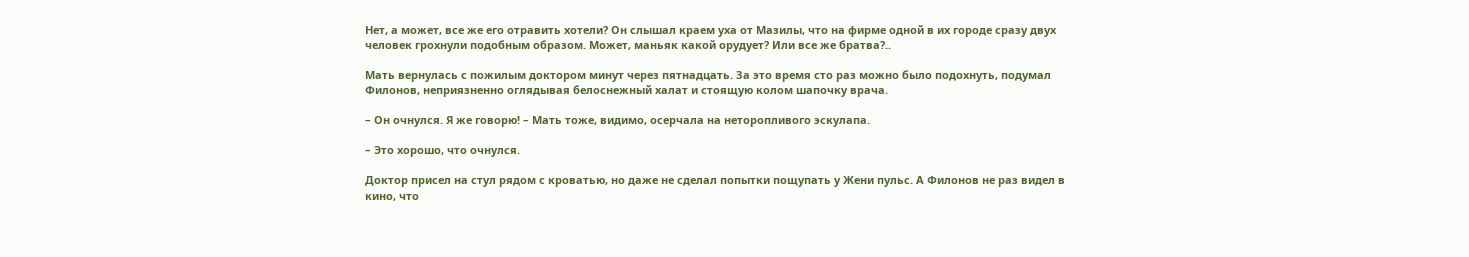Нет, а может, все же его отравить хотели? Он слышал краем уха от Мазилы, что на фирме одной в их городе сразу двух человек грохнули подобным образом. Может, маньяк какой орудует? Или все же братва?..

Мать вернулась с пожилым доктором минут через пятнадцать. За это время сто раз можно было подохнуть, подумал Филонов, неприязненно оглядывая белоснежный халат и стоящую колом шапочку врача.

– Он очнулся. Я же говорю! – Мать тоже, видимо, осерчала на неторопливого эскулапа.

– Это хорошо, что очнулся.

Доктор присел на стул рядом с кроватью, но даже не сделал попытки пощупать у Жени пульс. А Филонов не раз видел в кино, что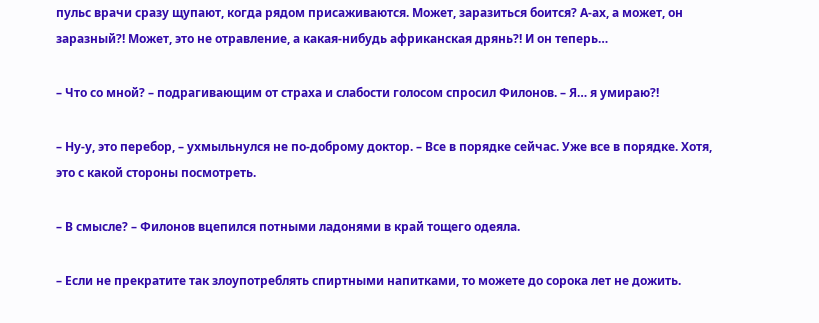пульс врачи сразу щупают, когда рядом присаживаются. Может, заразиться боится? А-ах, а может, он заразный?! Может, это не отравление, а какая-нибудь африканская дрянь?! И он теперь…

– Что со мной? – подрагивающим от страха и слабости голосом спросил Филонов. – Я… я умираю?!

– Ну-у, это перебор, – ухмыльнулся не по-доброму доктор. – Все в порядке сейчас. Уже все в порядке. Хотя, это с какой стороны посмотреть.

– В смысле? – Филонов вцепился потными ладонями в край тощего одеяла.

– Если не прекратите так злоупотреблять спиртными напитками, то можете до сорока лет не дожить.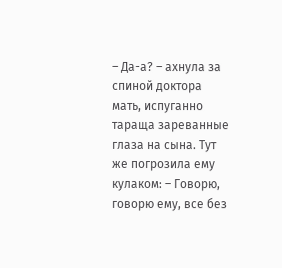– Да-а? – ахнула за спиной доктора мать, испуганно тараща зареванные глаза на сына. Тут же погрозила ему кулаком: – Говорю, говорю ему, все без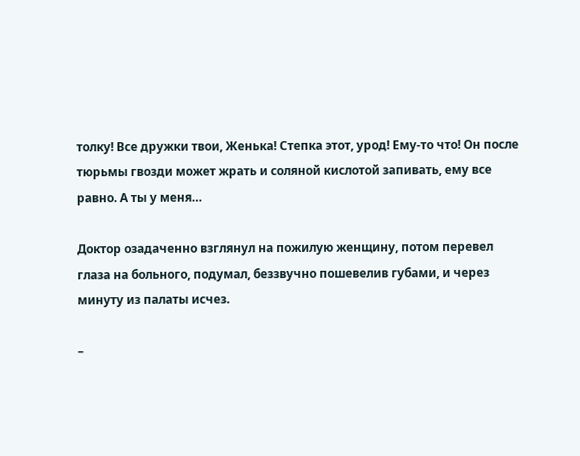толку! Все дружки твои, Женька! Степка этот, урод! Ему-то что! Он после тюрьмы гвозди может жрать и соляной кислотой запивать, ему все равно. А ты у меня…

Доктор озадаченно взглянул на пожилую женщину, потом перевел глаза на больного, подумал, беззвучно пошевелив губами, и через минуту из палаты исчез.

–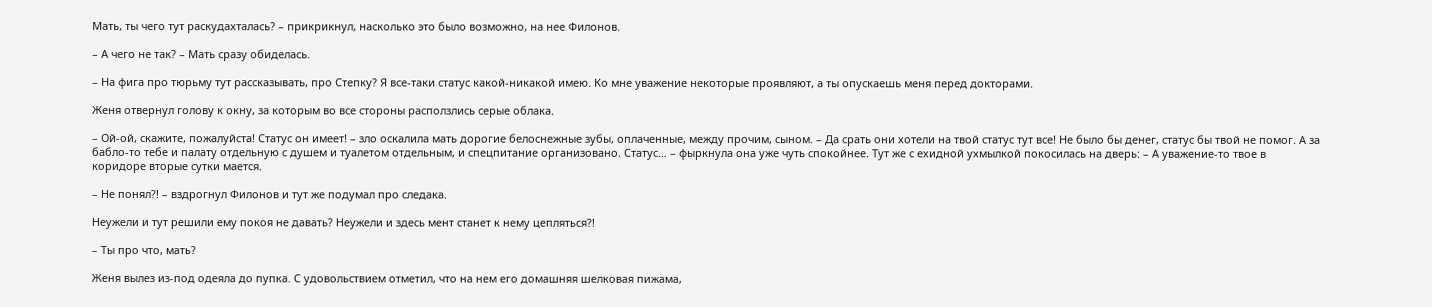Мать, ты чего тут раскудахталась? – прикрикнул, насколько это было возможно, на нее Филонов.

– А чего не так? – Мать сразу обиделась.

– На фига про тюрьму тут рассказывать, про Степку? Я все-таки статус какой-никакой имею. Ко мне уважение некоторые проявляют, а ты опускаешь меня перед докторами.

Женя отвернул голову к окну, за которым во все стороны расползлись серые облака.

– Ой-ой, скажите, пожалуйста! Статус он имеет! – зло оскалила мать дорогие белоснежные зубы, оплаченные, между прочим, сыном. – Да срать они хотели на твой статус тут все! Не было бы денег, статус бы твой не помог. А за бабло-то тебе и палату отдельную с душем и туалетом отдельным, и спецпитание организовано. Статус… – фыркнула она уже чуть спокойнее. Тут же с ехидной ухмылкой покосилась на дверь: – А уважение-то твое в коридоре вторые сутки мается.

– Не понял?! – вздрогнул Филонов и тут же подумал про следака.

Неужели и тут решили ему покоя не давать? Неужели и здесь мент станет к нему цепляться?!

– Ты про что, мать?

Женя вылез из-под одеяла до пупка. С удовольствием отметил, что на нем его домашняя шелковая пижама,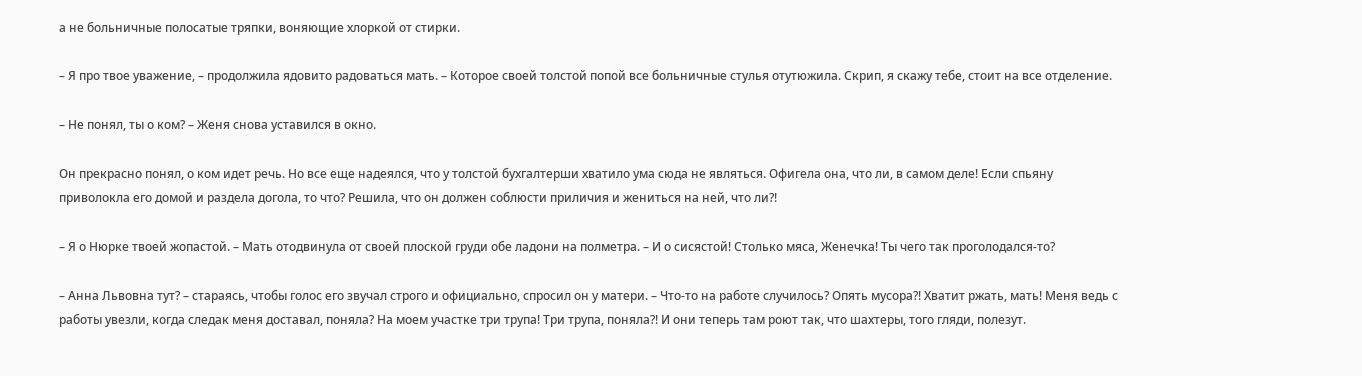а не больничные полосатые тряпки, воняющие хлоркой от стирки.

– Я про твое уважение, – продолжила ядовито радоваться мать. – Которое своей толстой попой все больничные стулья отутюжила. Скрип, я скажу тебе, стоит на все отделение.

– Не понял, ты о ком? – Женя снова уставился в окно.

Он прекрасно понял, о ком идет речь. Но все еще надеялся, что у толстой бухгалтерши хватило ума сюда не являться. Офигела она, что ли, в самом деле! Если спьяну приволокла его домой и раздела догола, то что? Решила, что он должен соблюсти приличия и жениться на ней, что ли?!

– Я о Нюрке твоей жопастой. – Мать отодвинула от своей плоской груди обе ладони на полметра. – И о сисястой! Столько мяса, Женечка! Ты чего так проголодался-то?

– Анна Львовна тут? – стараясь, чтобы голос его звучал строго и официально, спросил он у матери. – Что-то на работе случилось? Опять мусора?! Хватит ржать, мать! Меня ведь с работы увезли, когда следак меня доставал, поняла? На моем участке три трупа! Три трупа, поняла?! И они теперь там роют так, что шахтеры, того гляди, полезут.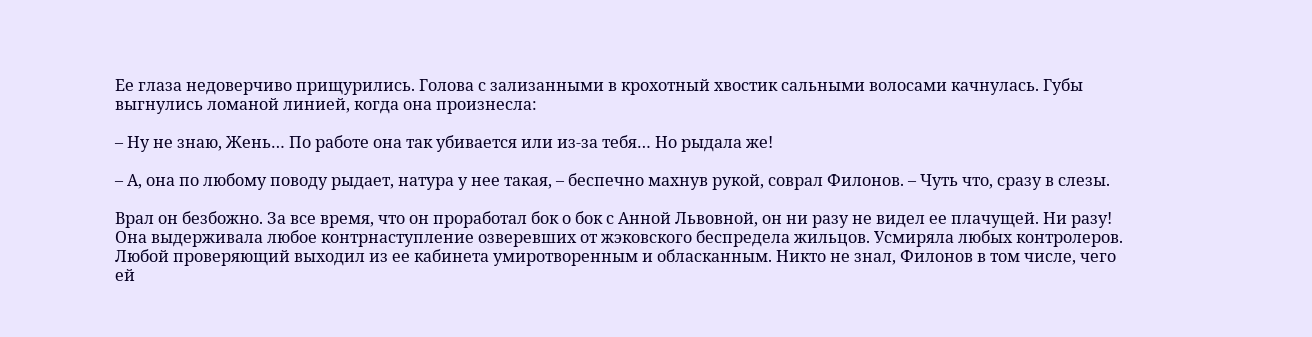Ее глаза недоверчиво прищурились. Голова с зализанными в крохотный хвостик сальными волосами качнулась. Губы выгнулись ломаной линией, когда она произнесла:

– Ну не знаю, Жень… По работе она так убивается или из-за тебя… Но рыдала же!

– А, она по любому поводу рыдает, натура у нее такая, – беспечно махнув рукой, соврал Филонов. – Чуть что, сразу в слезы.

Врал он безбожно. За все время, что он проработал бок о бок с Анной Львовной, он ни разу не видел ее плачущей. Ни разу! Она выдерживала любое контрнаступление озверевших от жэковского беспредела жильцов. Усмиряла любых контролеров. Любой проверяющий выходил из ее кабинета умиротворенным и обласканным. Никто не знал, Филонов в том числе, чего ей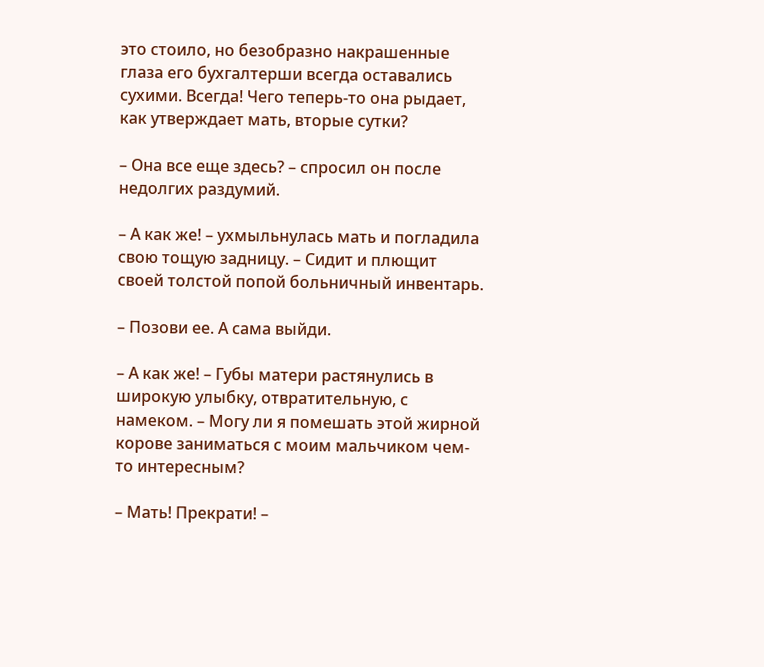это стоило, но безобразно накрашенные глаза его бухгалтерши всегда оставались сухими. Всегда! Чего теперь-то она рыдает, как утверждает мать, вторые сутки?

– Она все еще здесь? – спросил он после недолгих раздумий.

– А как же! – ухмыльнулась мать и погладила свою тощую задницу. – Сидит и плющит своей толстой попой больничный инвентарь.

– Позови ее. А сама выйди.

– А как же! – Губы матери растянулись в широкую улыбку, отвратительную, с намеком. – Могу ли я помешать этой жирной корове заниматься с моим мальчиком чем-то интересным?

– Мать! Прекрати! –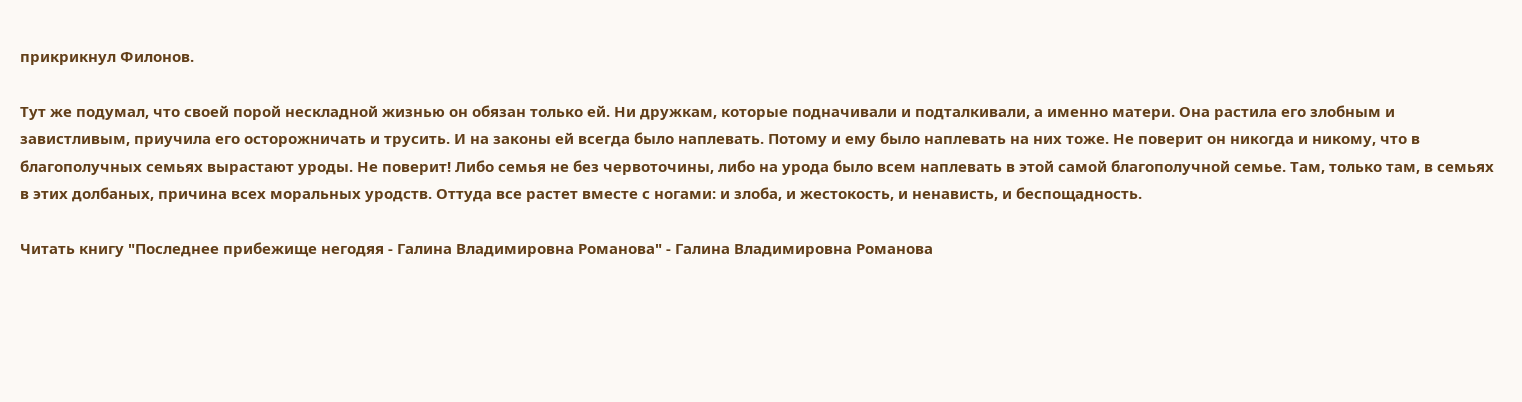прикрикнул Филонов.

Тут же подумал, что своей порой нескладной жизнью он обязан только ей. Ни дружкам, которые подначивали и подталкивали, а именно матери. Она растила его злобным и завистливым, приучила его осторожничать и трусить. И на законы ей всегда было наплевать. Потому и ему было наплевать на них тоже. Не поверит он никогда и никому, что в благополучных семьях вырастают уроды. Не поверит! Либо семья не без червоточины, либо на урода было всем наплевать в этой самой благополучной семье. Там, только там, в семьях в этих долбаных, причина всех моральных уродств. Оттуда все растет вместе с ногами: и злоба, и жестокость, и ненависть, и беспощадность.

Читать книгу "Последнее прибежище негодяя - Галина Владимировна Романова" - Галина Владимировна Романова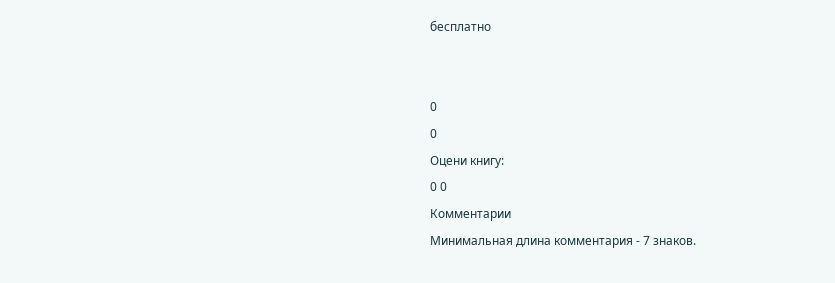бесплатно


0
0
Оцени книгу:
0 0
Комментарии
Минимальная длина комментария - 7 знаков.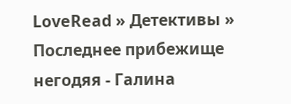LoveRead » Детективы » Последнее прибежище негодяя - Галина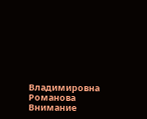Владимировна Романова
Внимание